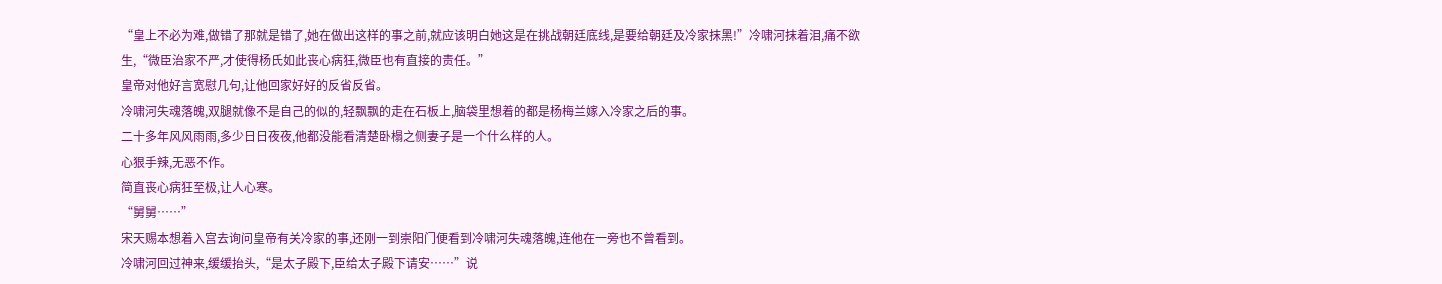“皇上不必为难,做错了那就是错了,她在做出这样的事之前,就应该明白她这是在挑战朝廷底线,是要给朝廷及冷家抹黑!”冷啸河抹着泪,痛不欲生,“微臣治家不严,才使得杨氏如此丧心病狂,微臣也有直接的责任。”
皇帝对他好言宽慰几句,让他回家好好的反省反省。
冷啸河失魂落魄,双腿就像不是自己的似的,轻飘飘的走在石板上,脑袋里想着的都是杨梅兰嫁入冷家之后的事。
二十多年风风雨雨,多少日日夜夜,他都没能看清楚卧榻之侧妻子是一个什么样的人。
心狠手辣,无恶不作。
简直丧心病狂至极,让人心寒。
“舅舅……”
宋天赐本想着入宫去询问皇帝有关冷家的事,还刚一到崇阳门便看到冷啸河失魂落魄,连他在一旁也不曾看到。
冷啸河回过神来,缓缓抬头,“是太子殿下,臣给太子殿下请安……”说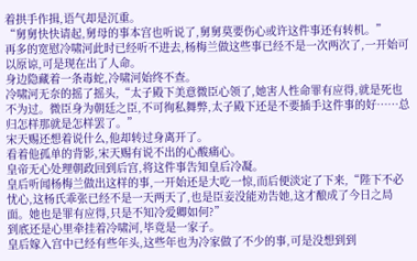着拱手作揖,语气却是沉重。
“舅舅快快请起,舅母的事本宫也听说了,舅舅莫要伤心或许这件事还有转机。”
再多的宽慰冷啸河此时已经听不进去,杨梅兰做这些事已经不是一次两次了,一开始可以原谅,可是现在出了人命。
身边隐藏着一条毒蛇,冷啸河始终不查。
冷啸河无奈的摇了摇头,“太子殿下美意微臣心领了,她害人性命罪有应得,就是死也不为过。微臣身为朝廷之臣,不可徇私舞弊,太子殿下还是不要插手这件事的好……总归怎样那就是怎样罢了。”
宋天赐还想着说什么,他却转过身离开了。
看着他孤单的背影,宋天赐有说不出的心酸痛心。
皇帝无心处理朝政回到后宫,将这件事告知皇后冷凝。
皇后听闻杨梅兰做出这样的事,一开始还是大吃一惊,而后便淡定了下来,“陛下不必忧心,这杨氏乖张已经不是一天两天了,也是臣妾没能劝告她,这才酿成了今日之局面。她也是罪有应得,只是不知冷爱卿如何?”
到底还是心里牵挂着冷啸河,毕竟是一家子。
皇后嫁入宫中已经有些年头,这些年也为冷家做了不少的事,可是没想到到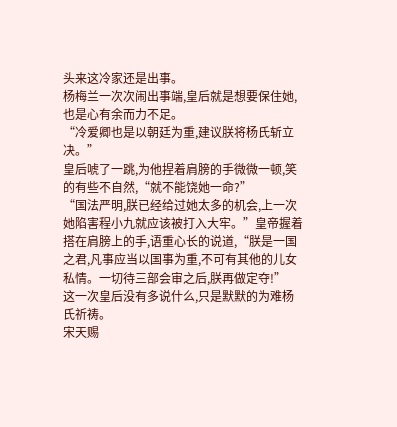头来这冷家还是出事。
杨梅兰一次次闹出事端,皇后就是想要保住她,也是心有余而力不足。
“冷爱卿也是以朝廷为重,建议朕将杨氏斩立决。”
皇后唬了一跳,为他捏着肩膀的手微微一顿,笑的有些不自然,“就不能饶她一命?”
“国法严明,朕已经给过她太多的机会,上一次她陷害程小九就应该被打入大牢。”皇帝握着搭在肩膀上的手,语重心长的说道,“朕是一国之君,凡事应当以国事为重,不可有其他的儿女私情。一切待三部会审之后,朕再做定夺!”
这一次皇后没有多说什么,只是默默的为难杨氏祈祷。
宋天赐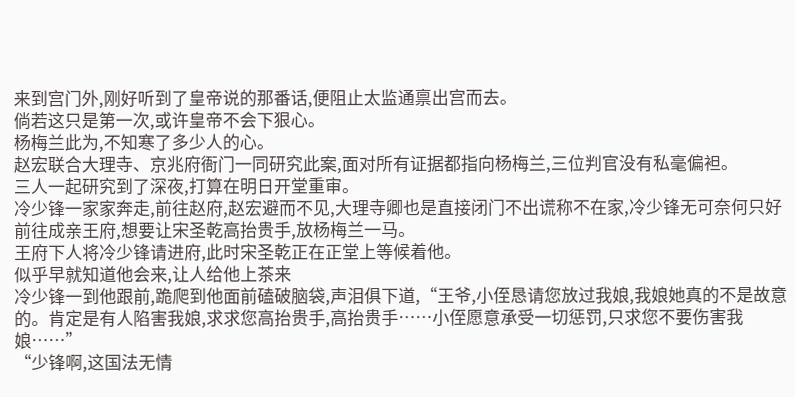来到宫门外,刚好听到了皇帝说的那番话,便阻止太监通禀出宫而去。
倘若这只是第一次,或许皇帝不会下狠心。
杨梅兰此为,不知寒了多少人的心。
赵宏联合大理寺、京兆府衙门一同研究此案,面对所有证据都指向杨梅兰,三位判官没有私毫偏袒。
三人一起研究到了深夜,打算在明日开堂重审。
冷少锋一家家奔走,前往赵府,赵宏避而不见,大理寺卿也是直接闭门不出谎称不在家,冷少锋无可奈何只好前往成亲王府,想要让宋圣乾高抬贵手,放杨梅兰一马。
王府下人将冷少锋请进府,此时宋圣乾正在正堂上等候着他。
似乎早就知道他会来,让人给他上茶来
冷少锋一到他跟前,跪爬到他面前磕破脑袋,声泪俱下道,“王爷,小侄恳请您放过我娘,我娘她真的不是故意的。肯定是有人陷害我娘,求求您高抬贵手,高抬贵手……小侄愿意承受一切惩罚,只求您不要伤害我娘……”
“少锋啊,这国法无情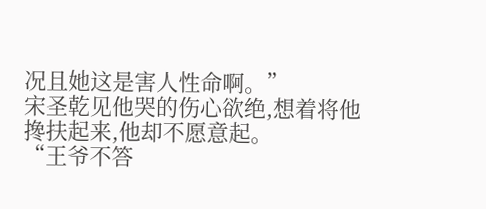况且她这是害人性命啊。”
宋圣乾见他哭的伤心欲绝,想着将他搀扶起来,他却不愿意起。
“王爷不答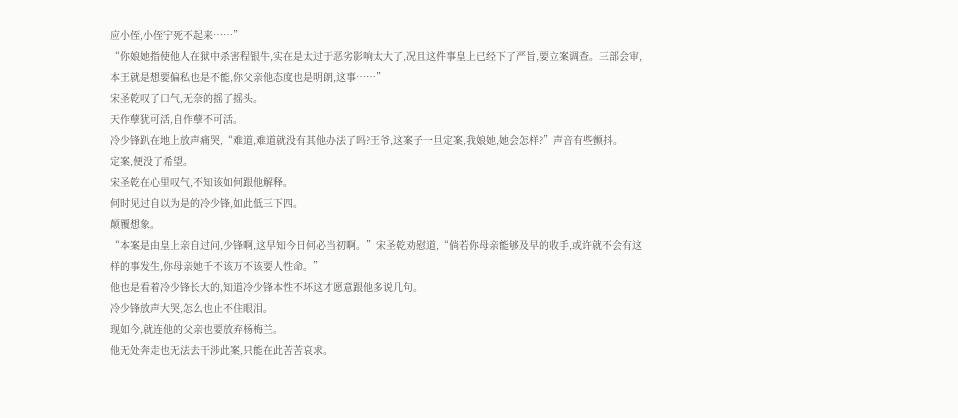应小侄,小侄宁死不起来……”
“你娘她指使他人在狱中杀害程银牛,实在是太过于恶劣影响太大了,况且这件事皇上已经下了严旨,要立案调查。三部会审,本王就是想要偏私也是不能,你父亲他态度也是明朗,这事……”
宋圣乾叹了口气,无奈的摇了摇头。
天作孽犹可活,自作孽不可活。
冷少锋趴在地上放声痛哭,“难道,难道就没有其他办法了吗?王爷,这案子一旦定案,我娘她,她会怎样?”声音有些颤抖。
定案,便没了希望。
宋圣乾在心里叹气,不知该如何跟他解释。
何时见过自以为是的冷少锋,如此低三下四。
颠覆想象。
“本案是由皇上亲自过问,少锋啊,这早知今日何必当初啊。”宋圣乾劝慰道,“倘若你母亲能够及早的收手,或许就不会有这样的事发生,你母亲她千不该万不该要人性命。”
他也是看着冷少锋长大的,知道冷少锋本性不坏这才愿意跟他多说几句。
冷少锋放声大哭,怎么也止不住眼泪。
现如今,就连他的父亲也要放弃杨梅兰。
他无处奔走也无法去干涉此案,只能在此苦苦哀求。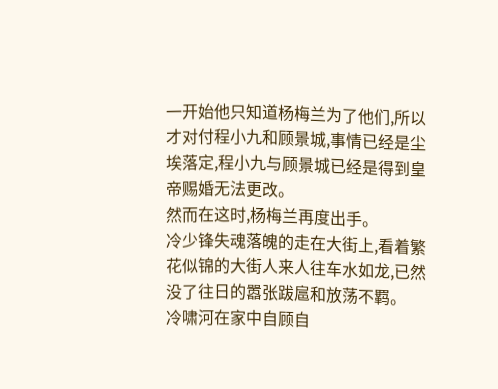一开始他只知道杨梅兰为了他们,所以才对付程小九和顾景城,事情已经是尘埃落定,程小九与顾景城已经是得到皇帝赐婚无法更改。
然而在这时,杨梅兰再度出手。
冷少锋失魂落魄的走在大街上,看着繁花似锦的大街人来人往车水如龙,已然没了往日的嚣张跋扈和放荡不羁。
冷啸河在家中自顾自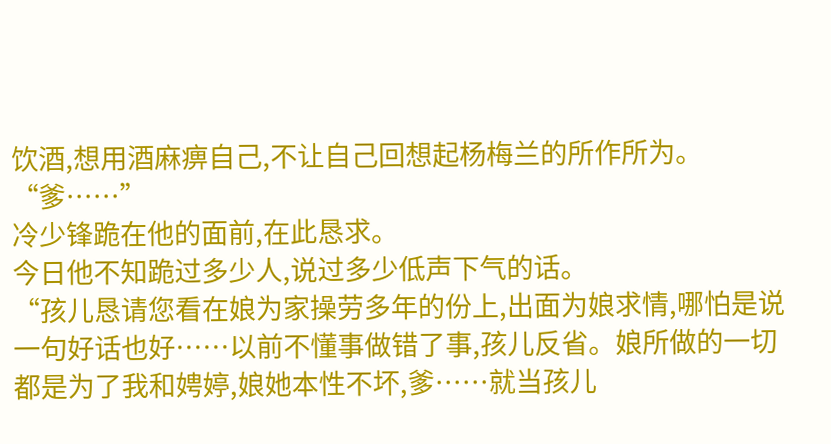饮酒,想用酒麻痹自己,不让自己回想起杨梅兰的所作所为。
“爹……”
冷少锋跪在他的面前,在此恳求。
今日他不知跪过多少人,说过多少低声下气的话。
“孩儿恳请您看在娘为家操劳多年的份上,出面为娘求情,哪怕是说一句好话也好……以前不懂事做错了事,孩儿反省。娘所做的一切都是为了我和娉婷,娘她本性不坏,爹……就当孩儿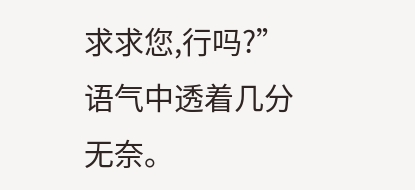求求您,行吗?”
语气中透着几分无奈。